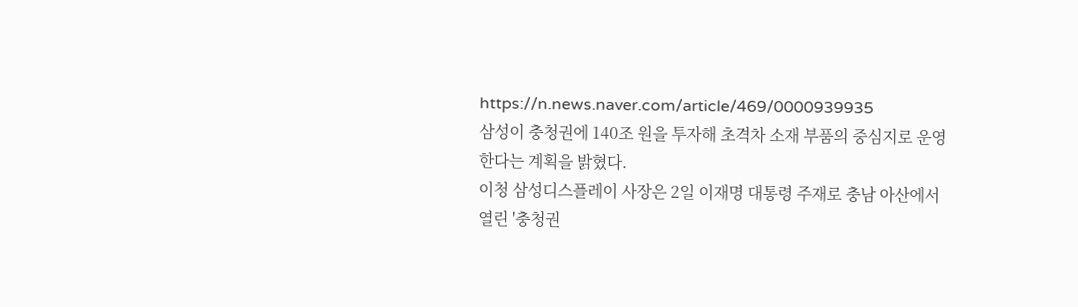https://n.news.naver.com/article/469/0000939935
삼성이 충청권에 140조 원을 투자해 초격차 소재 부품의 중심지로 운영한다는 계획을 밝혔다.
이청 삼성디스플레이 사장은 2일 이재명 대통령 주재로 충남 아산에서 열린 '충청권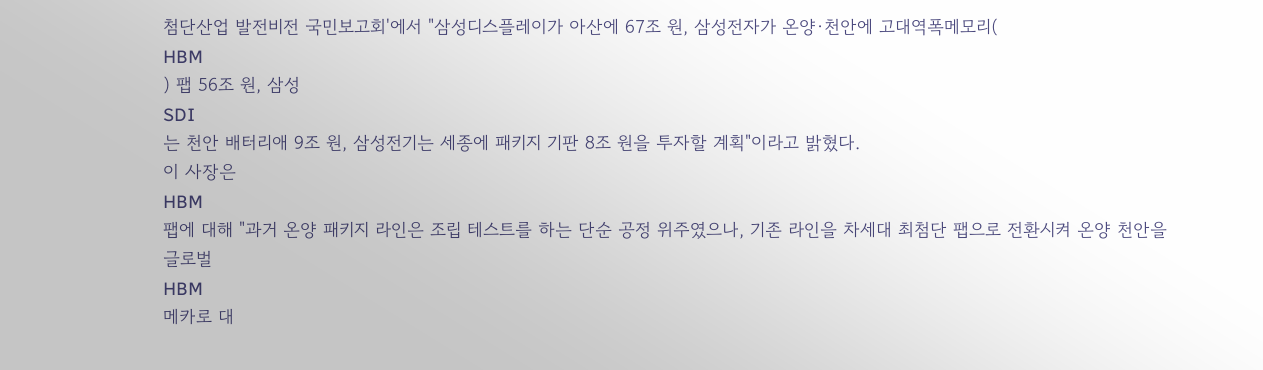첨단산업 발전비전 국민보고회'에서 "삼성디스플레이가 아산에 67조 원, 삼성전자가 온양·천안에 고대역폭메모리(
HBM
) 팹 56조 원, 삼성
SDI
는 천안 배터리애 9조 원, 삼성전기는 세종에 패키지 기판 8조 원을 투자할 계획"이라고 밝혔다.
이 사장은
HBM
팹에 대해 "과거 온양 패키지 라인은 조립 테스트를 하는 단순 공정 위주였으나, 기존 라인을 차세대 최첨단 팹으로 전환시켜 온양 천안을 글로벌
HBM
메카로 대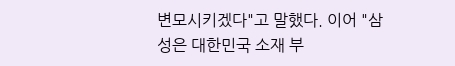변모시키겠다"고 말했다. 이어 "삼성은 대한민국 소재 부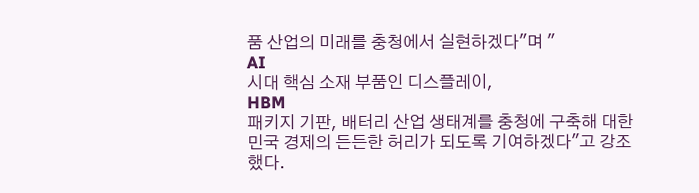품 산업의 미래를 충청에서 실현하겠다"며 "
AI
시대 핵심 소재 부품인 디스플레이,
HBM
패키지 기판, 배터리 산업 생태계를 충청에 구축해 대한민국 경제의 든든한 허리가 되도록 기여하겠다"고 강조했다.